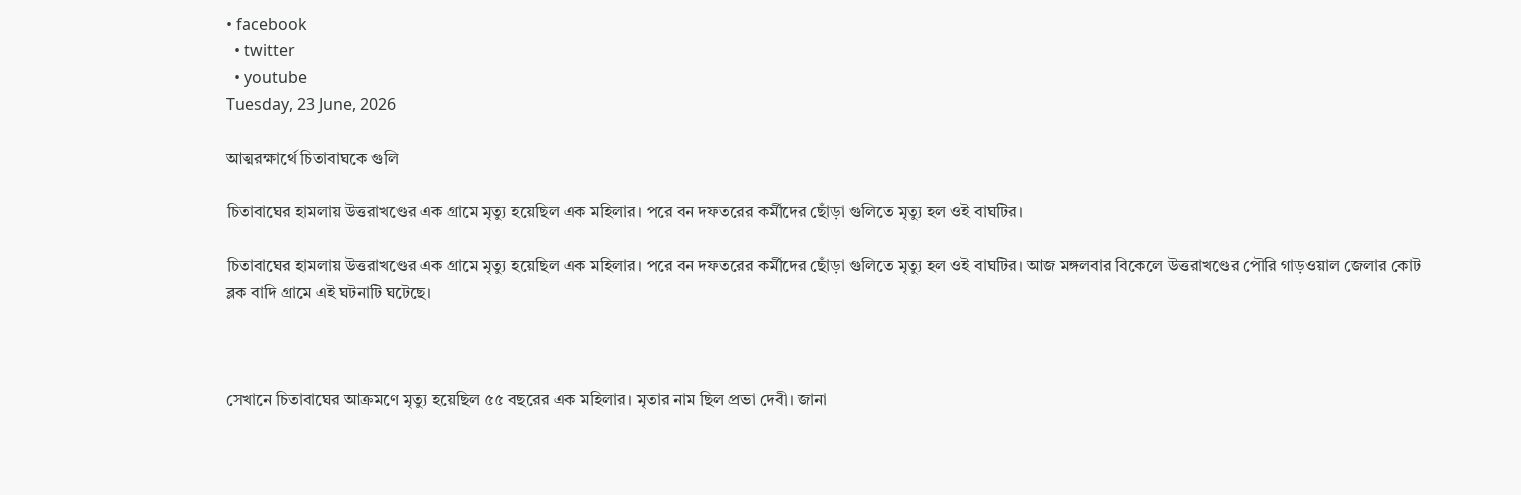• facebook
  • twitter
  • youtube
Tuesday, 23 June, 2026

আত্মরক্ষার্থে চিতাবাঘকে গুলি

চিতাবাঘের হামলায় উত্তরাখণ্ডের এক গ্রামে মৃত্যু হয়েছিল এক মহিলার। পরে বন দফতরের কর্মীদের ছোঁড়া গুলিতে মৃত্যু হল ওই বাঘটির।

চিতাবাঘের হামলায় উত্তরাখণ্ডের এক গ্রামে মৃত্যু হয়েছিল এক মহিলার। পরে বন দফতরের কর্মীদের ছোঁড়া গুলিতে মৃত্যু হল ওই বাঘটির। আজ মঙ্গলবার বিকেলে উত্তরাখণ্ডের পৌরি গাড়ওয়াল জেলার কোট ব্লক বাদি গ্রামে এই ঘটনাটি ঘটেছে।



সেখানে চিতাবাঘের আক্রমণে মৃত্যু হয়েছিল ৫৫ বছরের এক মহিলার। মৃতার নাম ছিল প্রভা দেবী। জানা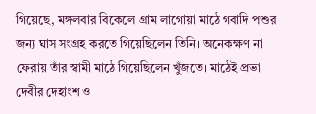গিয়েছে, মঙ্গলবার বিকেলে গ্রাম লাগোয়া মাঠে গবাদি পশুর জন্য ঘাস সংগ্রহ করতে গিয়েছিলেন তিনি। অনেকক্ষণ না ফেরায় তাঁর স্বামী মাঠে গিয়েছিলেন খুঁজতে। মাঠেই প্রভা দেবীর দেহাংশ ও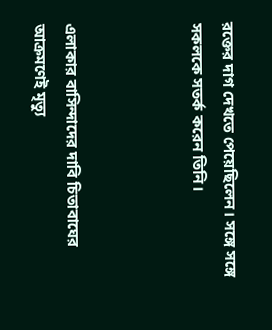রক্তের দাগ দেখতে পেয়েছিলেন। সঙ্গে সঙ্গে সকলকে সতর্ক করেন তিনি।



এলাকার বাসিন্দাদের দাবি চিতাবাঘের আক্রমণেই মৃত্যু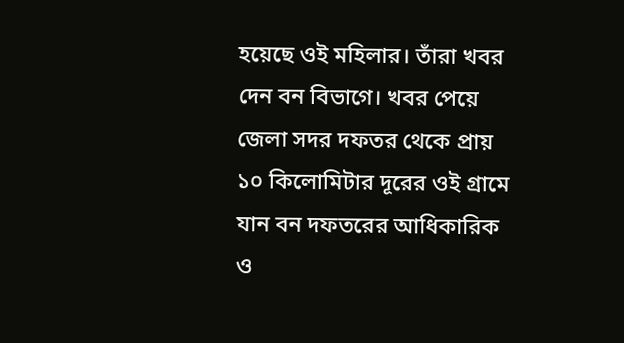হয়েছে ওই মহিলার। তাঁরা খবর দেন বন বিভাগে। খবর পেয়ে জেলা সদর দফতর থেকে প্রায় ১০ কিলোমিটার দূরের ওই গ্রামে যান বন দফতরের আধিকারিক ও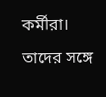কর্মীরা। তাদের সঙ্গে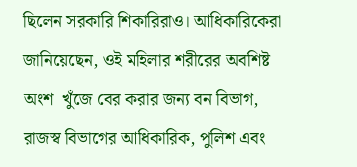ছিলেন সরকারি শিকারিরাও। আধিকারিকেরা জানিয়েছেন, ওই মহিলার শরীরের অবশিষ্ট অংশ  খুঁজে বের করার জন্য বন বিভাগ, রাজস্ব বিভাগের আধিকারিক, পুলিশ এবং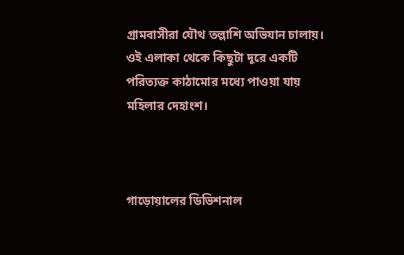গ্রামবাসীরা যৌথ তল্লাশি অভিযান চালায়। ওই এলাকা থেকে কিছুটা দূরে একটি পরিত্যক্ত কাঠামোর মধ্যে পাওয়া যায় মহিলার দেহাংশ।



গাড়োয়ালের ডিভিশনাল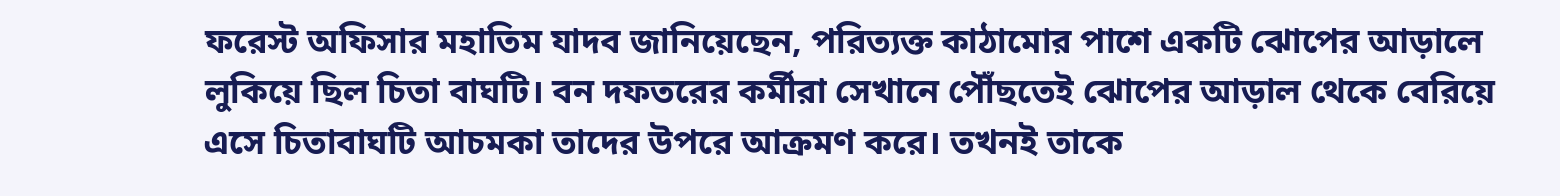ফরেস্ট অফিসার মহাতিম যাদব জানিয়েছেন, পরিত্যক্ত কাঠামোর পাশে একটি ঝোপের আড়ালে লুকিয়ে ছিল চিতা বাঘটি। বন দফতরের কর্মীরা সেখানে পৌঁছতেই ঝোপের আড়াল থেকে বেরিয়ে এসে চিতাবাঘটি আচমকা তাদের উপরে আক্রমণ করে। তখনই তাকে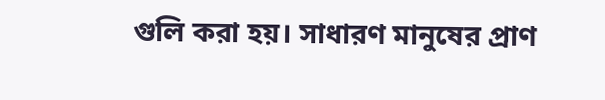গুলি করা হয়। সাধারণ মানুষের প্রাণ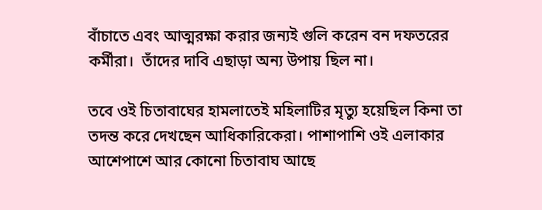বাঁচাতে এবং আত্মরক্ষা করার জন্যই গুলি করেন বন দফতরের কর্মীরা।  তাঁদের দাবি এছাড়া অন্য উপায় ছিল না।

তবে ওই চিতাবাঘের হামলাতেই মহিলাটির মৃত্যু হয়েছিল কিনা তা তদন্ত করে দেখছেন আধিকারিকেরা। পাশাপাশি ওই এলাকার আশেপাশে আর কোনো চিতাবাঘ আছে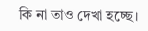কি না তাও দেখা হচ্ছে।